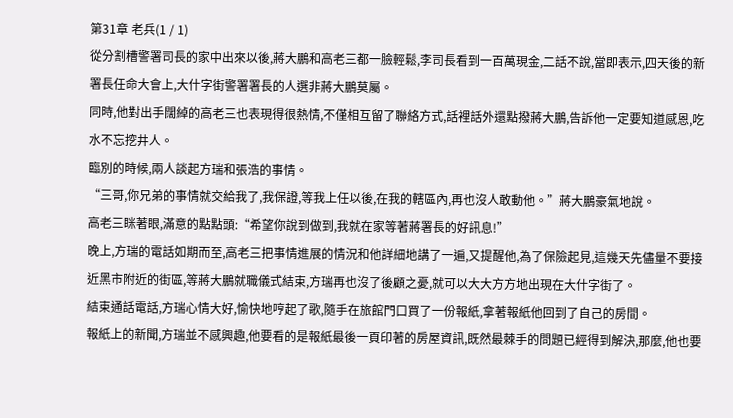第31章 老兵(1 / 1)
從分割槽警署司長的家中出來以後,蔣大鵬和高老三都一臉輕鬆,李司長看到一百萬現金,二話不說,當即表示,四天後的新署長任命大會上,大什字街警署署長的人選非蔣大鵬莫屬。
同時,他對出手闊綽的高老三也表現得很熱情,不僅相互留了聯絡方式,話裡話外還點撥蔣大鵬,告訴他一定要知道感恩,吃水不忘挖井人。
臨別的時候,兩人談起方瑞和張浩的事情。
“三哥,你兄弟的事情就交給我了,我保證,等我上任以後,在我的轄區內,再也沒人敢動他。”蔣大鵬豪氣地說。
高老三眯著眼,滿意的點點頭:“希望你說到做到,我就在家等著蔣署長的好訊息!”
晚上,方瑞的電話如期而至,高老三把事情進展的情況和他詳細地講了一遍,又提醒他,為了保險起見,這幾天先儘量不要接近黑市附近的街區,等蔣大鵬就職儀式結束,方瑞再也沒了後顧之憂,就可以大大方方地出現在大什字街了。
結束通話電話,方瑞心情大好,愉快地哼起了歌,隨手在旅館門口買了一份報紙,拿著報紙他回到了自己的房間。
報紙上的新聞,方瑞並不感興趣,他要看的是報紙最後一頁印著的房屋資訊,既然最棘手的問題已經得到解決,那麼,他也要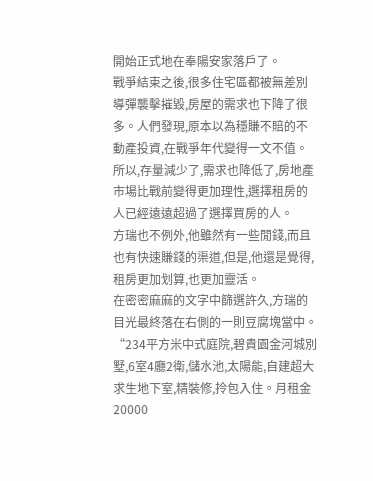開始正式地在奉陽安家落戶了。
戰爭結束之後,很多住宅區都被無差別導彈襲擊摧毀,房屋的需求也下降了很多。人們發現,原本以為穩賺不賠的不動產投資,在戰爭年代變得一文不值。
所以,存量減少了,需求也降低了,房地產市場比戰前變得更加理性,選擇租房的人已經遠遠超過了選擇買房的人。
方瑞也不例外,他雖然有一些閒錢,而且也有快速賺錢的渠道,但是,他還是覺得,租房更加划算,也更加靈活。
在密密麻麻的文字中篩選許久,方瑞的目光最終落在右側的一則豆腐塊當中。
“234平方米中式庭院,碧貴園金河城別墅,6室4廳2衛,儲水池,太陽能,自建超大求生地下室,精裝修,拎包入住。月租金20000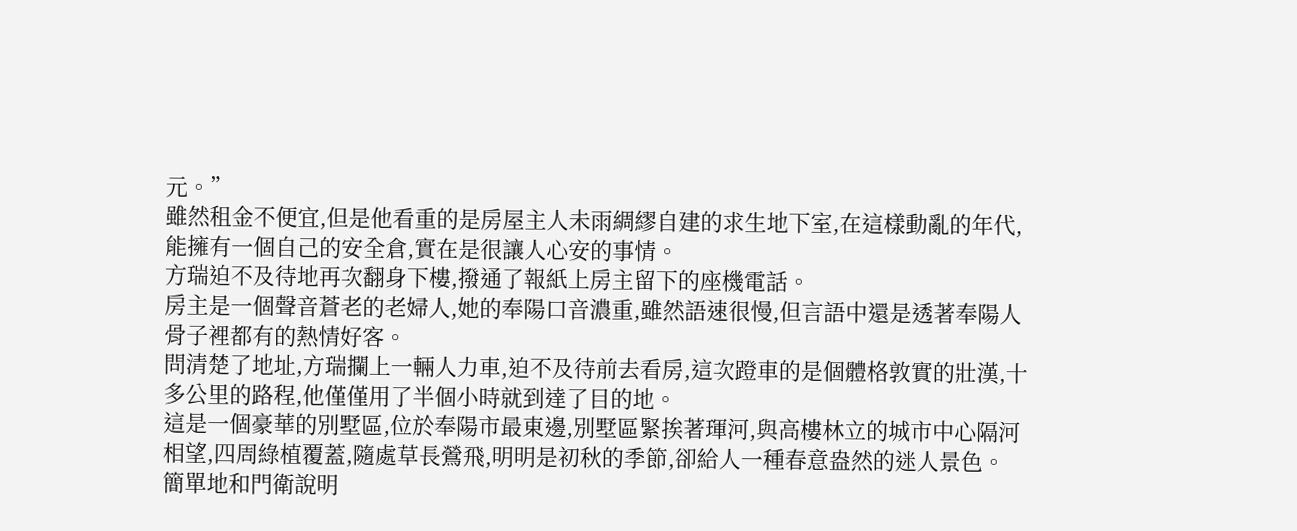元。”
雖然租金不便宜,但是他看重的是房屋主人未雨綢繆自建的求生地下室,在這樣動亂的年代,能擁有一個自己的安全倉,實在是很讓人心安的事情。
方瑞迫不及待地再次翻身下樓,撥通了報紙上房主留下的座機電話。
房主是一個聲音蒼老的老婦人,她的奉陽口音濃重,雖然語速很慢,但言語中還是透著奉陽人骨子裡都有的熱情好客。
問清楚了地址,方瑞攔上一輛人力車,迫不及待前去看房,這次蹬車的是個體格敦實的壯漢,十多公里的路程,他僅僅用了半個小時就到達了目的地。
這是一個豪華的別墅區,位於奉陽市最東邊,別墅區緊挨著琿河,與高樓林立的城市中心隔河相望,四周綠植覆蓋,隨處草長鶯飛,明明是初秋的季節,卻給人一種春意盎然的迷人景色。
簡單地和門衛說明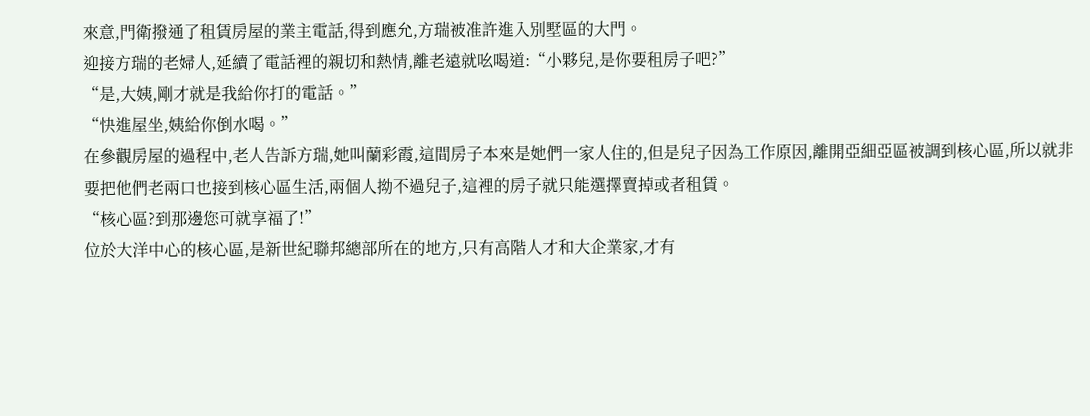來意,門衛撥通了租賃房屋的業主電話,得到應允,方瑞被准許進入別墅區的大門。
迎接方瑞的老婦人,延續了電話裡的親切和熱情,離老遠就吆喝道:“小夥兒,是你要租房子吧?”
“是,大姨,剛才就是我給你打的電話。”
“快進屋坐,姨給你倒水喝。”
在參觀房屋的過程中,老人告訴方瑞,她叫蘭彩霞,這間房子本來是她們一家人住的,但是兒子因為工作原因,離開亞細亞區被調到核心區,所以就非要把他們老兩口也接到核心區生活,兩個人拗不過兒子,這裡的房子就只能選擇賣掉或者租賃。
“核心區?到那邊您可就享福了!”
位於大洋中心的核心區,是新世紀聯邦總部所在的地方,只有高階人才和大企業家,才有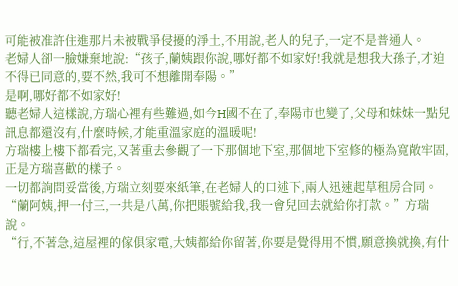可能被准許住進那片未被戰爭侵擾的淨土,不用說,老人的兒子,一定不是普通人。
老婦人卻一臉嫌棄地說:“孩子,蘭姨跟你說,哪好都不如家好!我就是想我大孫子,才迫不得已同意的,要不然,我可不想離開奉陽。”
是啊,哪好都不如家好!
聽老婦人這樣說,方瑞心裡有些難過,如今H國不在了,奉陽市也變了,父母和妹妹一點兒訊息都還沒有,什麼時候,才能重溫家庭的溫暖呢!
方瑞樓上樓下都看完,又著重去參觀了一下那個地下室,那個地下室修的極為寬敞牢固,正是方瑞喜歡的樣子。
一切都詢問妥當後,方瑞立刻要來紙筆,在老婦人的口述下,兩人迅速起草租房合同。
“蘭阿姨,押一付三,一共是八萬,你把賬號給我,我一會兒回去就給你打款。”方瑞說。
“行,不著急,這屋裡的傢俱家電,大姨都給你留著,你要是覺得用不慣,願意換就換,有什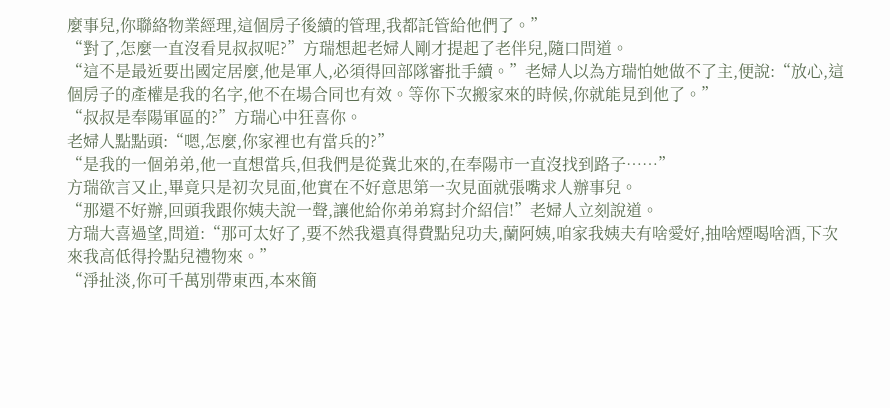麼事兒,你聯絡物業經理,這個房子後續的管理,我都託管給他們了。”
“對了,怎麼一直沒看見叔叔呢?”方瑞想起老婦人剛才提起了老伴兒,隨口問道。
“這不是最近要出國定居麼,他是軍人,必須得回部隊審批手續。”老婦人以為方瑞怕她做不了主,便說:“放心,這個房子的產權是我的名字,他不在場合同也有效。等你下次搬家來的時候,你就能見到他了。”
“叔叔是奉陽軍區的?”方瑞心中狂喜你。
老婦人點點頭:“嗯,怎麼,你家裡也有當兵的?”
“是我的一個弟弟,他一直想當兵,但我們是從冀北來的,在奉陽市一直沒找到路子……”
方瑞欲言又止,畢竟只是初次見面,他實在不好意思第一次見面就張嘴求人辦事兒。
“那還不好辦,回頭我跟你姨夫說一聲,讓他給你弟弟寫封介紹信!”老婦人立刻說道。
方瑞大喜過望,問道:“那可太好了,要不然我還真得費點兒功夫,蘭阿姨,咱家我姨夫有啥愛好,抽啥煙喝啥酒,下次來我高低得拎點兒禮物來。”
“淨扯淡,你可千萬別帶東西,本來簡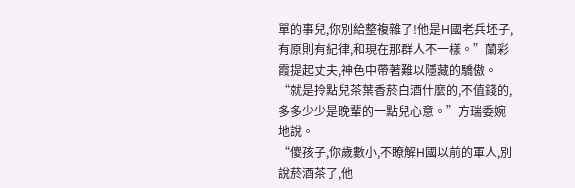單的事兒,你別給整複雜了!他是H國老兵坯子,有原則有紀律,和現在那群人不一樣。”蘭彩霞提起丈夫,神色中帶著難以隱藏的驕傲。
“就是拎點兒茶葉香菸白酒什麼的,不值錢的,多多少少是晚輩的一點兒心意。”方瑞委婉地說。
“傻孩子,你歲數小,不瞭解H國以前的軍人,別說菸酒茶了,他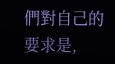們對自己的要求是,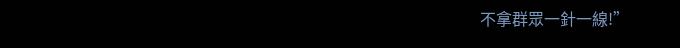不拿群眾一針一線!”